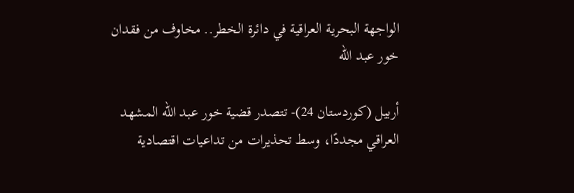الواجهة البحرية العراقية في دائرة الخطر.. مخاوف من فقدان خور عبد الله

أربيل (كوردستان 24)- تتصدر قضية خور عبد الله المشهد العراقي مجددًا، وسط تحذيرات من تداعيات اقتصادية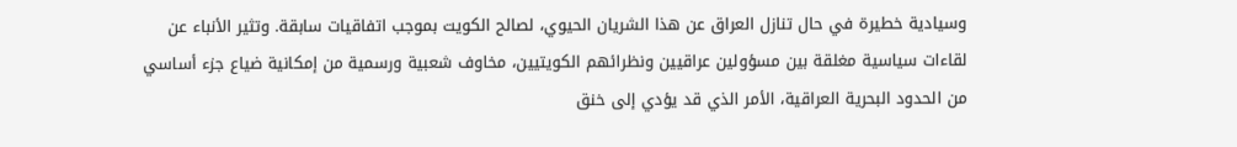وسيادية خطيرة في حال تنازل العراق عن هذا الشريان الحيوي، لصالح الكويت بموجب اتفاقيات سابقة. وتثير الأنباء عن لقاءات سياسية مغلقة بين مسؤولين عراقيين ونظرائهم الكويتيين، مخاوف شعبية ورسمية من إمكانية ضياع جزء أساسي من الحدود البحرية العراقية، الأمر الذي قد يؤدي إلى خنق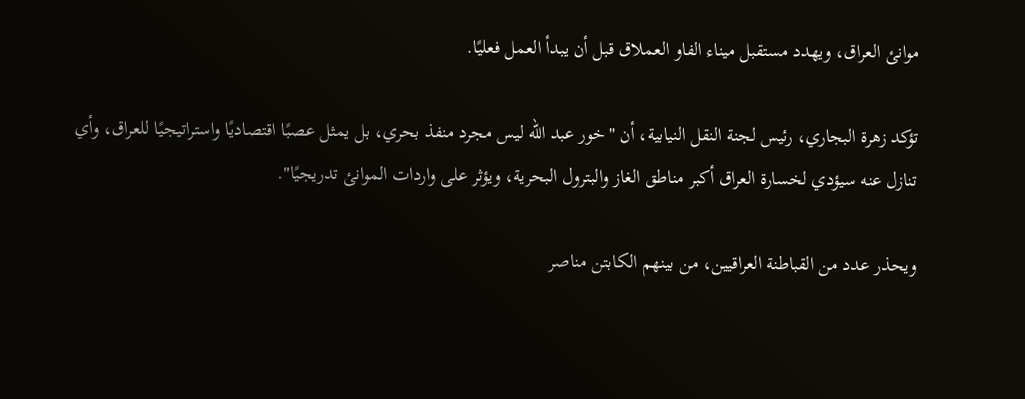موانئ العراق، ويهدد مستقبل ميناء الفاو العملاق قبل أن يبدأ العمل فعليًا.

تؤكد زهرة البجاري، رئيس لجنة النقل النيابية، أن "خور عبد الله ليس مجرد منفذ بحري، بل يمثل عصبًا اقتصاديًا واستراتيجيًا للعراق، وأي تنازل عنه سيؤدي لخسارة العراق أكبر مناطق الغاز والبترول البحرية، ويؤثر على واردات الموانئ تدريجيًا".

ويحذر عدد من القباطنة العراقيين، من بينهم الكابتن مناصر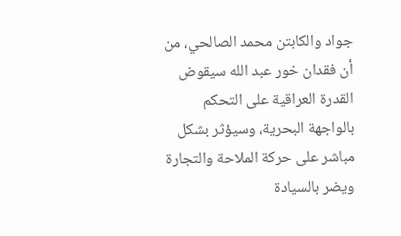جواد والكابتن محمد الصالحي، من أن فقدان خور عبد الله سيقوض القدرة العراقية على التحكم بالواجهة البحرية، وسيؤثر بشكل مباشر على حركة الملاحة والتجارة ويضر بالسيادة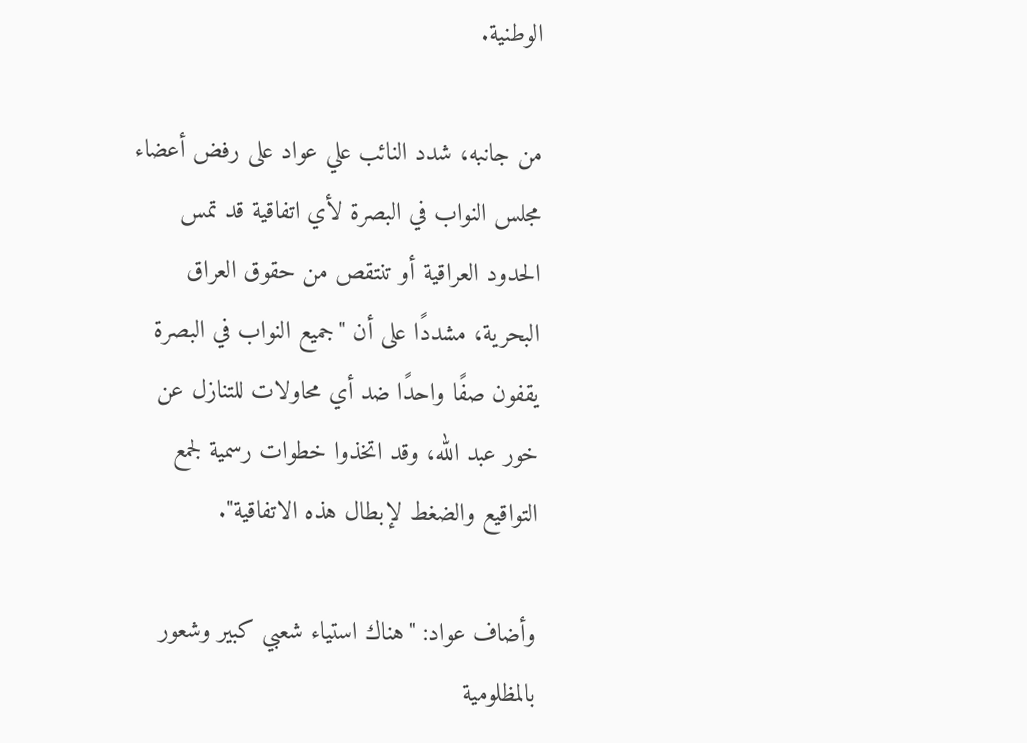الوطنية.

من جانبه، شدد النائب علي عواد على رفض أعضاء مجلس النواب في البصرة لأي اتفاقية قد تمس الحدود العراقية أو تنتقص من حقوق العراق البحرية، مشددًا على أن "جميع النواب في البصرة يقفون صفًا واحدًا ضد أي محاولات للتنازل عن خور عبد الله، وقد اتخذوا خطوات رسمية لجمع التواقيع والضغط لإبطال هذه الاتفاقية".

وأضاف عواد: "هناك استياء شعبي كبير وشعور بالمظلومية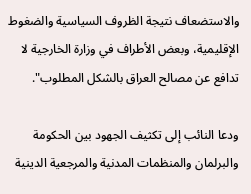والاستضعاف نتيجة الظروف السياسية والضغوط الإقليمية، وبعض الأطراف في وزارة الخارجية لا تدافع عن مصالح العراق بالشكل المطلوب".

ودعا النائب إلى تكثيف الجهود بين الحكومة والبرلمان والمنظمات المدنية والمرجعية الدينية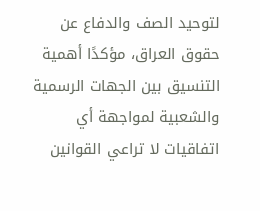لتوحيد الصف والدفاع عن حقوق العراق، مؤكدًا أهمية التنسيق بين الجهات الرسمية والشعبية لمواجهة أي اتفاقيات لا تراعي القوانين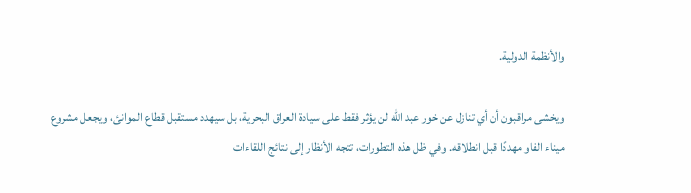والأنظمة الدولية.

ويخشى مراقبون أن أي تنازل عن خور عبد الله لن يؤثر فقط على سيادة العراق البحرية، بل سيهدد مستقبل قطاع الموانئ، ويجعل مشروع ميناء الفاو مهددًا قبل انطلاقه. وفي ظل هذه التطورات، تتجه الأنظار إلى نتائج اللقاءات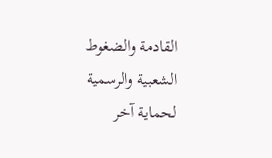القادمة والضغوط الشعبية والرسمية لحماية آخر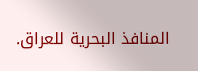المنافذ البحرية للعراق.